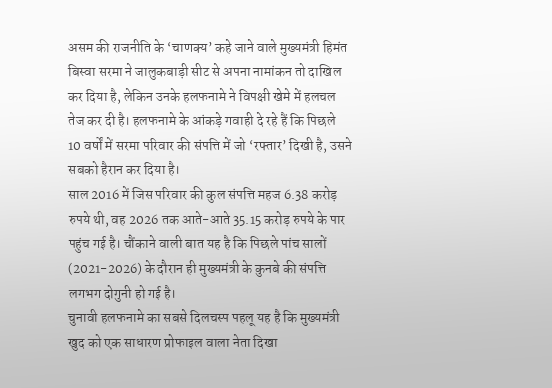असम की राजनीति के ‘चाणक्य’ कहे जाने वाले मुख्यमंत्री हिमंत बिस्वा सरमा ने जालुकबाड़ी सीट से अपना नामांकन तो दाखिल कर दिया है, लेकिन उनके हलफनामे ने विपक्षी खेमे में हलचल तेज कर दी है। हलफनामे के आंकड़े गवाही दे रहे हैं कि पिछले 10 वर्षों में सरमा परिवार की संपत्ति में जो ‘रफ्तार’ दिखी है, उसने सबको हैरान कर दिया है।
साल 2016 में जिस परिवार की कुल संपत्ति महज 6.38 करोड़ रुपये थी, वह 2026 तक आते-आते 35.15 करोड़ रुपये के पार पहुंच गई है। चौंकाने वाली बात यह है कि पिछले पांच सालों (2021-2026) के दौरान ही मुख्यमंत्री के कुनबे की संपत्ति लगभग दोगुनी हो गई है।
चुनावी हलफनामे का सबसे दिलचस्प पहलू यह है कि मुख्यमंत्री खुद को एक साधारण प्रोफाइल वाला नेता दिखा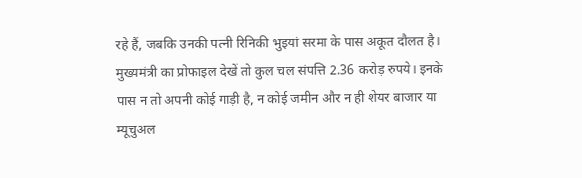रहे हैं, जबकि उनकी पत्नी रिनिकी भुइयां सरमा के पास अकूत दौलत है।
मुख्यमंत्री का प्रोफाइल देखें तो कुल चल संपत्ति 2.36 करोड़ रुपये। इनके पास न तो अपनी कोई गाड़ी है, न कोई जमीन और न ही शेयर बाजार या म्यूचुअल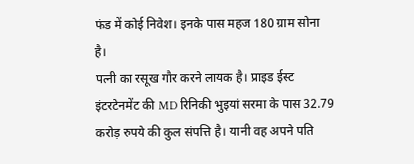फंड में कोई निवेश। इनके पास महज 180 ग्राम सोना है।
पत्नी का रसूख गौर करने लायक है। प्राइड ईस्ट इंटरटेनमेंट की MD रिनिकी भुइयां सरमा के पास 32.79 करोड़ रुपये की कुल संपत्ति है। यानी वह अपने पति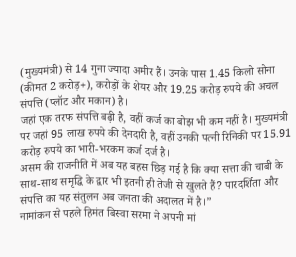(मुख्यमंत्री) से 14 गुना ज्यादा अमीर हैं। उनके पास 1.45 किलो सोना (कीमत 2 करोड़+), करोड़ों के शेयर और 19.25 करोड़ रुपये की अचल संपत्ति (प्लॉट और मकान) है।
जहां एक तरफ संपत्ति बढ़ी है, वहीं कर्ज का बोझ भी कम नहीं है। मुख्यमंत्री पर जहां 95 लाख रुपये की देनदारी है, वहीं उनकी पत्नी रिनिकी पर 15.91 करोड़ रुपये का भारी-भरकम कर्ज दर्ज है।
असम की राजनीति में अब यह बहस छिड़ गई है कि क्या सत्ता की चाबी के साथ-साथ समृद्धि के द्वार भी इतनी ही तेजी से खुलते हैं? पारदर्शिता और संपत्ति का यह संतुलन अब जनता की अदालत में है।”
नामांकन से पहले हिमंत बिस्वा सरमा ने अपनी मां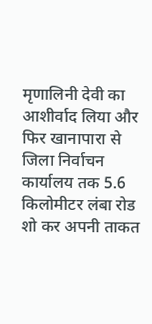मृणालिनी देवी का आशीर्वाद लिया और फिर खानापारा से जिला निर्वाचन कार्यालय तक 5.6 किलोमीटर लंबा रोड शो कर अपनी ताकत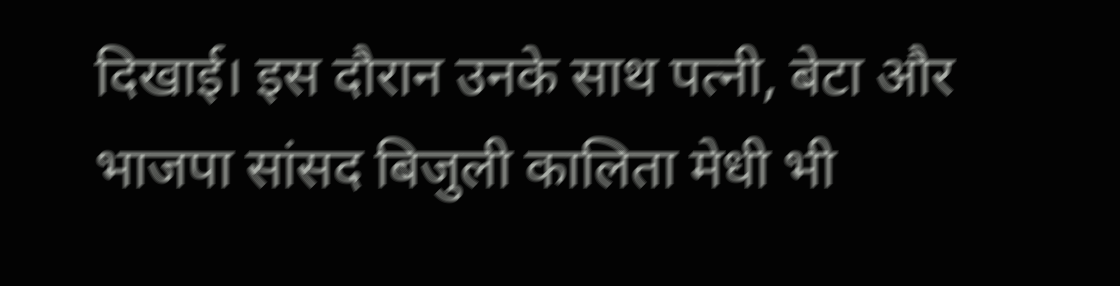दिखाई। इस दौरान उनके साथ पत्नी, बेटा और भाजपा सांसद बिजुली कालिता मेधी भी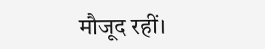मौजूद रहीं।